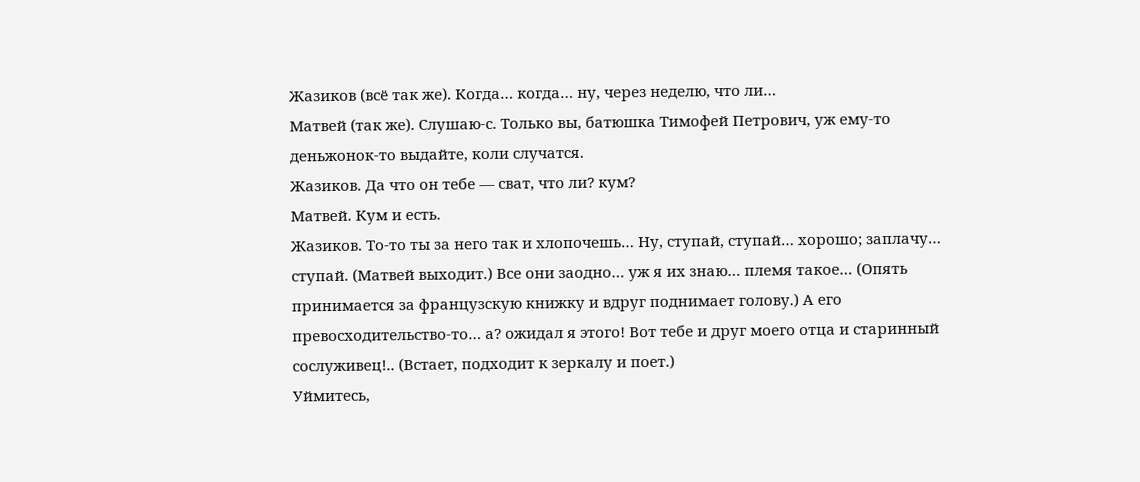Жазиков (всё так же). Когда… когда… ну, через неделю, что ли…
Матвей (так же). Слушаю-с. Только вы, батюшка Тимофей Петрович, уж ему-то деньжонок-то выдайте, коли случатся.
Жазиков. Да что он тебе — сват, что ли? кум?
Матвей. Кум и есть.
Жазиков. То-то ты за него так и хлопочешь… Ну, ступай, ступай… хорошо; заплачу… ступай. (Матвей выходит.) Все они заодно… уж я их знаю… племя такое… (Опять принимается за французскую книжку и вдруг поднимает голову.) А его превосходительство-то… а? ожидал я этого! Вот тебе и друг моего отца и старинный сослуживец!.. (Встает, подходит к зеркалу и поет.)
Уймитесь,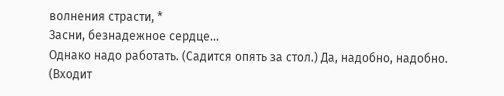волнения страсти, *
Засни, безнадежное сердце…
Однако надо работать. (Садится опять за стол.) Да, надобно, надобно. (Входит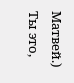Матвей.) Ты это,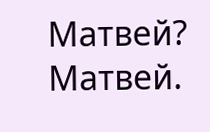Матвей?
Матвей.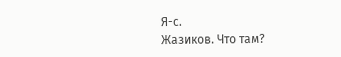Я-с.
Жазиков. Что там?